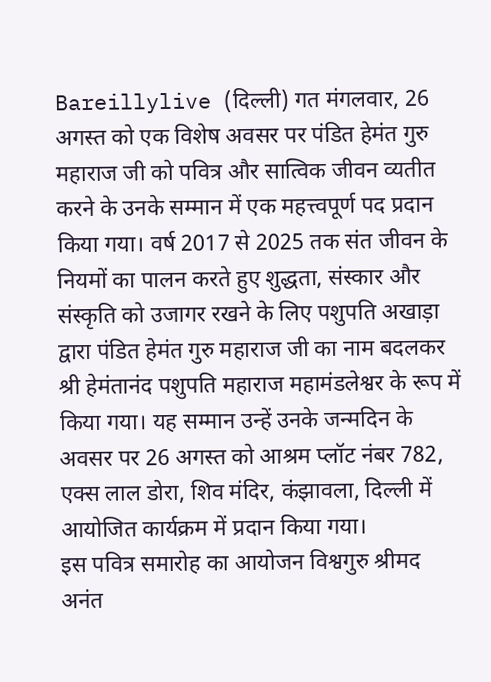Bareillylive (दिल्ली) गत मंगलवार, 26 अगस्त को एक विशेष अवसर पर पंडित हेमंत गुरु महाराज जी को पवित्र और सात्विक जीवन व्यतीत करने के उनके सम्मान में एक महत्त्वपूर्ण पद प्रदान किया गया। वर्ष 2017 से 2025 तक संत जीवन के नियमों का पालन करते हुए शुद्धता, संस्कार और संस्कृति को उजागर रखने के लिए पशुपति अखाड़ा द्वारा पंडित हेमंत गुरु महाराज जी का नाम बदलकर श्री हेमंतानंद पशुपति महाराज महामंडलेश्वर के रूप में किया गया। यह सम्मान उन्हें उनके जन्मदिन के अवसर पर 26 अगस्त को आश्रम प्लॉट नंबर 782, एक्स लाल डोरा, शिव मंदिर, कंझावला, दिल्ली में आयोजित कार्यक्रम में प्रदान किया गया।
इस पवित्र समारोह का आयोजन विश्वगुरु श्रीमद अनंत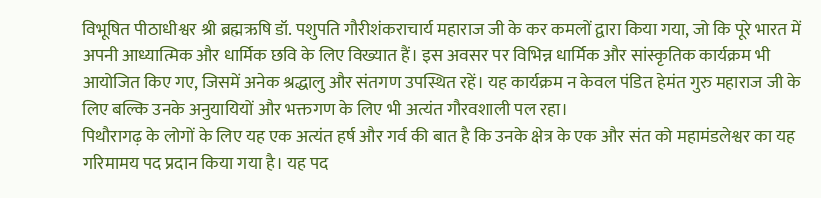विभूषित पीठाधीश्वर श्री ब्रह्मऋषि डॉ. पशुपति गौरीशंकराचार्य महाराज जी के कर कमलों द्वारा किया गया, जो कि पूरे भारत में अपनी आध्यात्मिक और धार्मिक छवि के लिए विख्यात हैं। इस अवसर पर विभिन्न धार्मिक और सांस्कृतिक कार्यक्रम भी आयोजित किए गए, जिसमें अनेक श्रद्धालु और संतगण उपस्थित रहें। यह कार्यक्रम न केवल पंडित हेमंत गुरु महाराज जी के लिए बल्कि उनके अनुयायियों और भक्तगण के लिए भी अत्यंत गौरवशाली पल रहा।
पिथौरागढ़ के लोगों के लिए यह एक अत्यंत हर्ष और गर्व की बात है कि उनके क्षेत्र के एक और संत को महामंडलेश्वर का यह गरिमामय पद प्रदान किया गया है। यह पद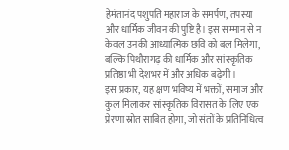हेमंतानंद पशुपति महाराज के समर्पण, तपस्या और धार्मिक जीवन की पुष्टि है। इस सम्मान से न केवल उनकी आध्यात्मिक छवि को बल मिलेगा, बल्कि पिथौरागढ़ की धार्मिक और सांस्कृतिक प्रतिष्ठा भी देशभर में और अधिक बढ़ेगी।
इस प्रकार, यह क्षण भविष्य में भक्तों, समाज और कुल मिलाकर सांस्कृतिक विरासत के लिए एक प्रेरणा स्रोत साबित होगा, जो संतों के प्रतिनिधित्व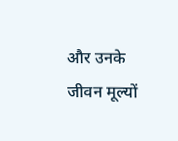और उनके जीवन मूल्यों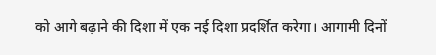को आगे बढ़ाने की दिशा में एक नई दिशा प्रदर्शित करेगा। आगामी दिनों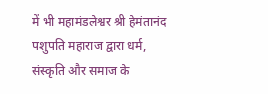में भी महामंडलेश्वर श्री हेमंतानंद पशुपति महाराज द्वारा धर्म, संस्कृति और समाज के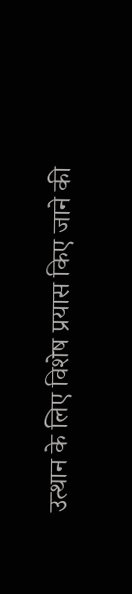उत्थान के लिए विशेष प्रयास किए जाने की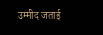उम्मीद जताई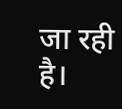जा रही है।